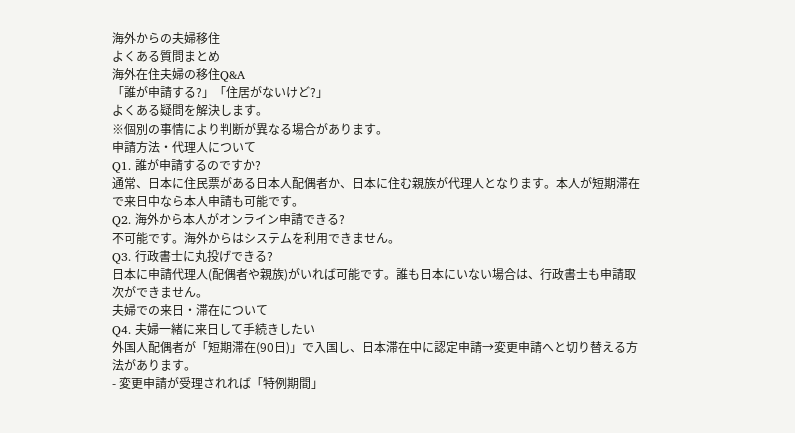海外からの夫婦移住
よくある質問まとめ
海外在住夫婦の移住Q&A
「誰が申請する?」「住居がないけど?」
よくある疑問を解決します。
※個別の事情により判断が異なる場合があります。
申請方法・代理人について
Q1. 誰が申請するのですか?
通常、日本に住民票がある日本人配偶者か、日本に住む親族が代理人となります。本人が短期滞在で来日中なら本人申請も可能です。
Q2. 海外から本人がオンライン申請できる?
不可能です。海外からはシステムを利用できません。
Q3. 行政書士に丸投げできる?
日本に申請代理人(配偶者や親族)がいれば可能です。誰も日本にいない場合は、行政書士も申請取次ができません。
夫婦での来日・滞在について
Q4. 夫婦一緒に来日して手続きしたい
外国人配偶者が「短期滞在(90日)」で入国し、日本滞在中に認定申請→変更申請へと切り替える方法があります。
- 変更申請が受理されれば「特例期間」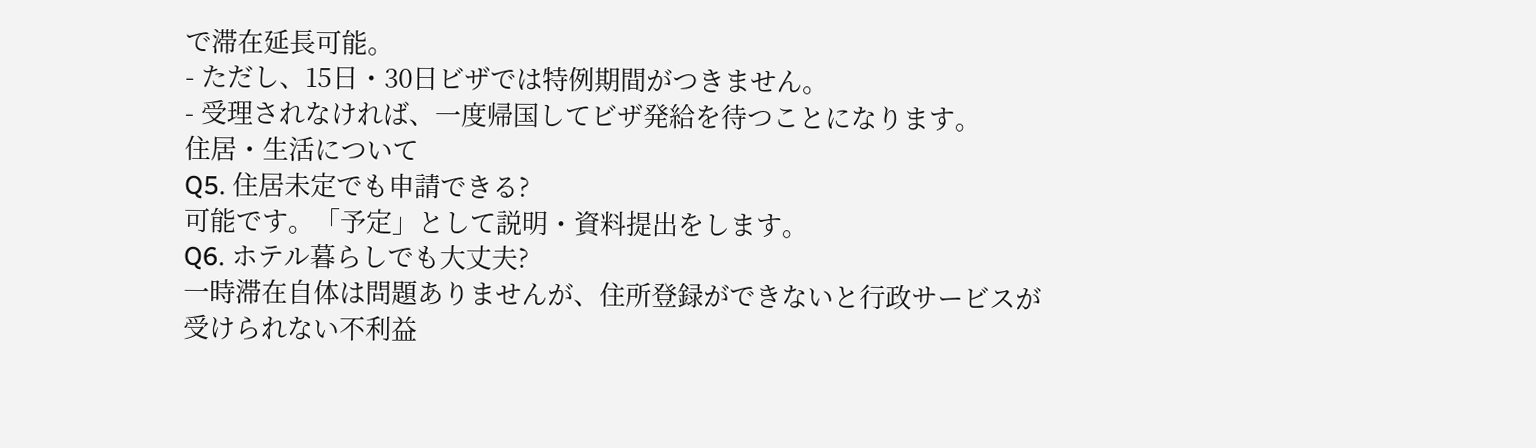で滞在延長可能。
- ただし、15日・30日ビザでは特例期間がつきません。
- 受理されなければ、一度帰国してビザ発給を待つことになります。
住居・生活について
Q5. 住居未定でも申請できる?
可能です。「予定」として説明・資料提出をします。
Q6. ホテル暮らしでも大丈夫?
一時滞在自体は問題ありませんが、住所登録ができないと行政サービスが受けられない不利益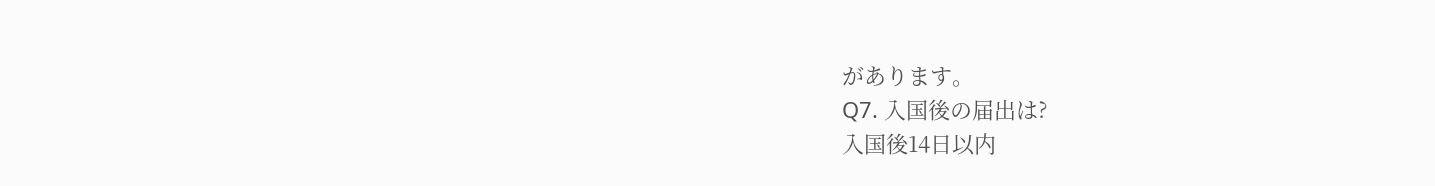があります。
Q7. 入国後の届出は?
入国後14日以内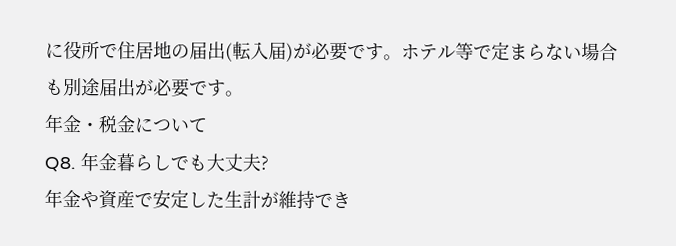に役所で住居地の届出(転入届)が必要です。ホテル等で定まらない場合も別途届出が必要です。
年金・税金について
Q8. 年金暮らしでも大丈夫?
年金や資産で安定した生計が維持でき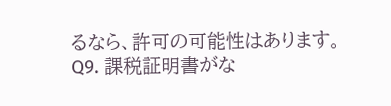るなら、許可の可能性はあります。
Q9. 課税証明書がな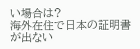い場合は?
海外在住で日本の証明書が出ない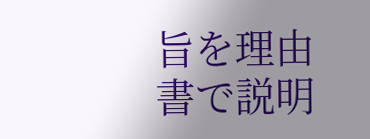旨を理由書で説明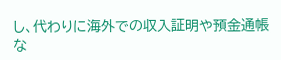し、代わりに海外での収入証明や預金通帳な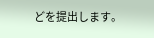どを提出します。